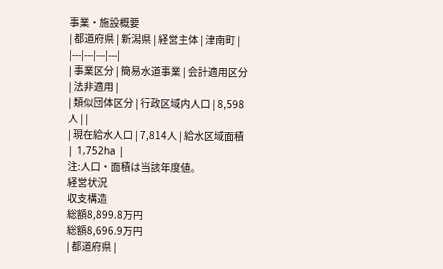事業・施設概要
| 都道府県 | 新潟県 | 経営主体 | 津南町 |
|---|---|---|---|
| 事業区分 | 簡易水道事業 | 会計適用区分 | 法非適用 |
| 類似団体区分 | 行政区域内人口 | 8,598人 | |
| 現在給水人口 | 7,814人 | 給水区域面積 | 1,752ha |
注:人口・面積は当該年度値。
経営状況
収支構造
総額8,899.8万円
総額8,696.9万円
| 都道府県 |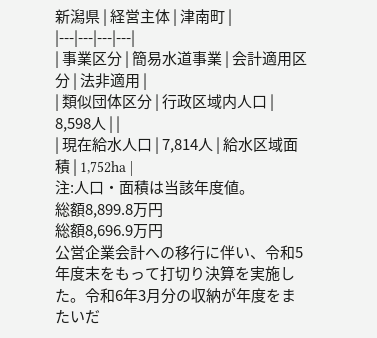新潟県 | 経営主体 | 津南町 |
|---|---|---|---|
| 事業区分 | 簡易水道事業 | 会計適用区分 | 法非適用 |
| 類似団体区分 | 行政区域内人口 | 8,598人 | |
| 現在給水人口 | 7,814人 | 給水区域面積 | 1,752ha |
注:人口・面積は当該年度値。
総額8,899.8万円
総額8,696.9万円
公営企業会計への移行に伴い、令和5年度末をもって打切り決算を実施した。令和6年3月分の収納が年度をまたいだ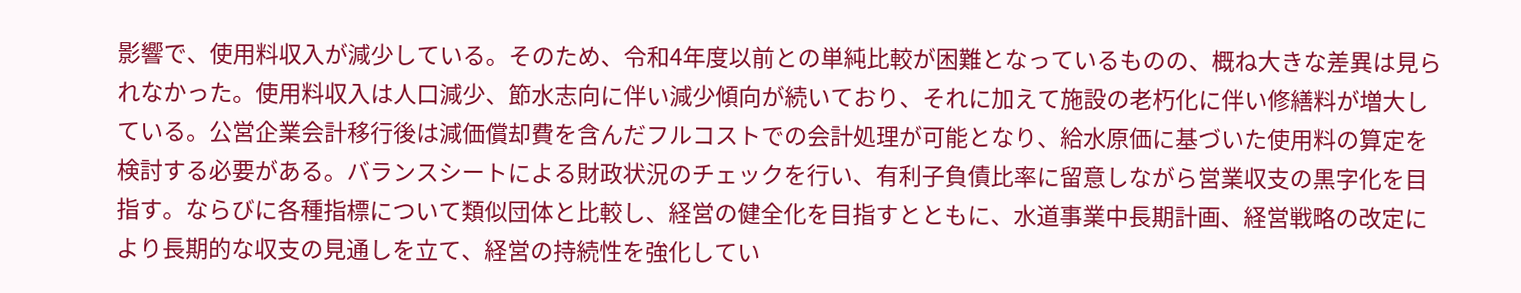影響で、使用料収入が減少している。そのため、令和4年度以前との単純比較が困難となっているものの、概ね大きな差異は見られなかった。使用料収入は人口減少、節水志向に伴い減少傾向が続いており、それに加えて施設の老朽化に伴い修繕料が増大している。公営企業会計移行後は減価償却費を含んだフルコストでの会計処理が可能となり、給水原価に基づいた使用料の算定を検討する必要がある。バランスシートによる財政状況のチェックを行い、有利子負債比率に留意しながら営業収支の黒字化を目指す。ならびに各種指標について類似団体と比較し、経営の健全化を目指すとともに、水道事業中長期計画、経営戦略の改定により長期的な収支の見通しを立て、経営の持続性を強化してい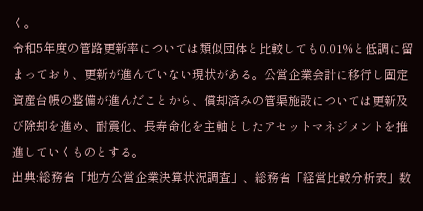く。
令和5年度の管路更新率については類似団体と比較しても0.01%と低調に留まっており、更新が進んでいない現状がある。公営企業会計に移行し固定資産台帳の整備が進んだことから、償却済みの管渠施設については更新及び除却を進め、耐震化、長寿命化を主軸としたアセットマネジメントを推進していくものとする。
出典:総務省「地方公営企業決算状況調査」、総務省「経営比較分析表」数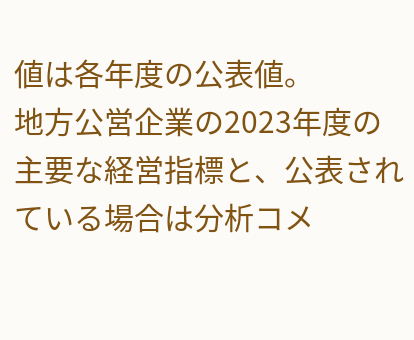値は各年度の公表値。
地方公営企業の2023年度の主要な経営指標と、公表されている場合は分析コメ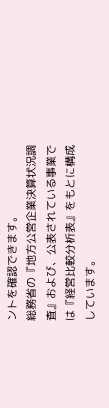ントを確認できます。
総務省の『地方公営企業決算状況調査』および、公表されている事業では『経営比較分析表』をもとに構成しています。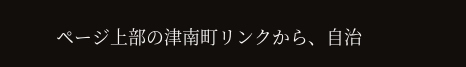ページ上部の津南町リンクから、自治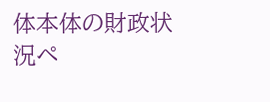体本体の財政状況ペ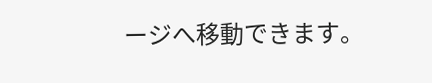ージへ移動できます。